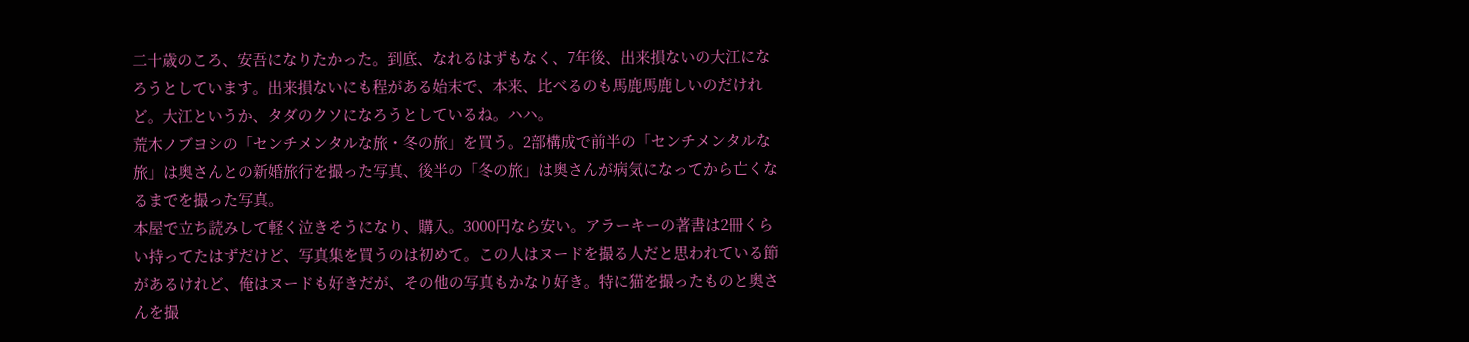二十歳のころ、安吾になりたかった。到底、なれるはずもなく、7年後、出来損ないの大江になろうとしています。出来損ないにも程がある始末で、本来、比べるのも馬鹿馬鹿しいのだけれど。大江というか、タダのクソになろうとしているね。ハハ。
荒木ノブヨシの「センチメンタルな旅・冬の旅」を買う。2部構成で前半の「センチメンタルな旅」は奥さんとの新婚旅行を撮った写真、後半の「冬の旅」は奥さんが病気になってから亡くなるまでを撮った写真。
本屋で立ち読みして軽く泣きそうになり、購入。3000円なら安い。アラーキーの著書は2冊くらい持ってたはずだけど、写真集を買うのは初めて。この人はヌードを撮る人だと思われている節があるけれど、俺はヌードも好きだが、その他の写真もかなり好き。特に猫を撮ったものと奥さんを撮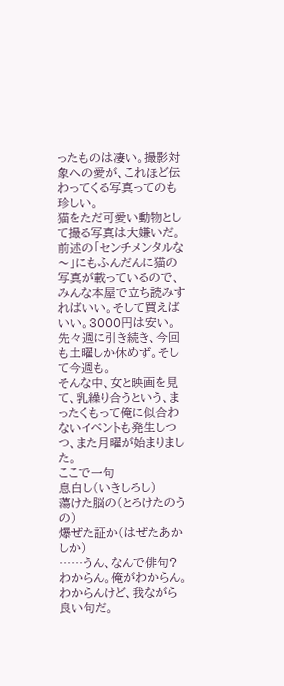ったものは凄い。撮影対象への愛が、これほど伝わってくる写真ってのも珍しい。
猫をただ可愛い動物として撮る写真は大嫌いだ。前述の「センチメンタルな〜」にもふんだんに猫の写真が載っているので、みんな本屋で立ち読みすればいい。そして買えばいい。3000円は安い。
先々週に引き続き、今回も土曜しか休めず。そして今週も。
そんな中、女と映画を見て、乳繰り合うという、まったくもって俺に似合わないイベントも発生しつつ、また月曜が始まりました。
ここで一句
息白し(いきしろし)
蕩けた脳の(とろけたのうの)
爆ぜた証か(はぜたあかしか)
……うん、なんで俳句?わからん。俺がわからん。わからんけど、我ながら良い句だ。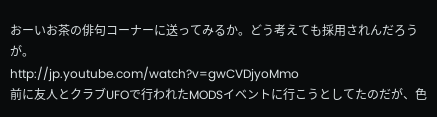おーいお茶の俳句コーナーに送ってみるか。どう考えても採用されんだろうが。
http://jp.youtube.com/watch?v=gwCVDjyoMmo
前に友人とクラブUFOで行われたMODSイベントに行こうとしてたのだが、色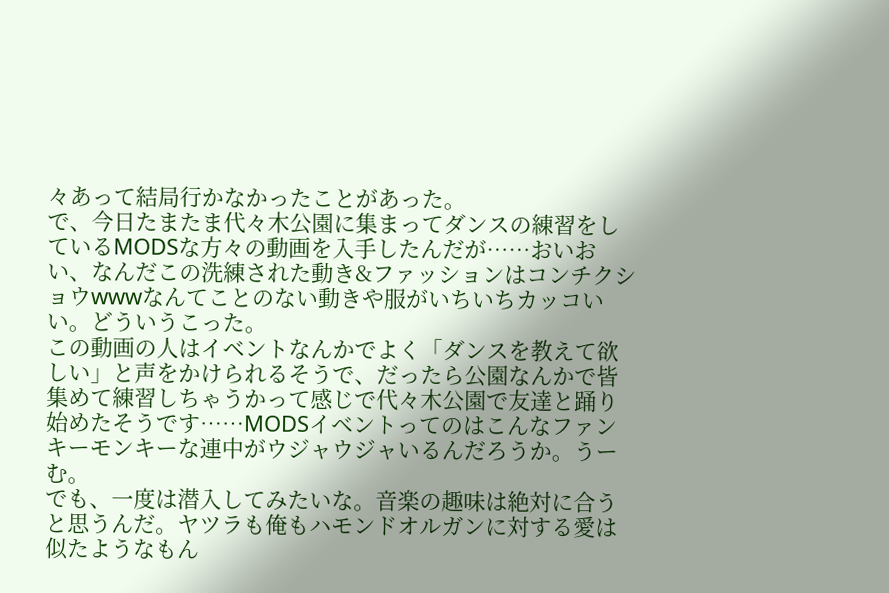々あって結局行かなかったことがあった。
で、今日たまたま代々木公園に集まってダンスの練習をしているMODSな方々の動画を入手したんだが……おいおい、なんだこの洗練された動き&ファッションはコンチクショウwwwなんてことのない動きや服がいちいちカッコいい。どういうこった。
この動画の人はイベントなんかでよく「ダンスを教えて欲しい」と声をかけられるそうで、だったら公園なんかで皆集めて練習しちゃうかって感じで代々木公園で友達と踊り始めたそうです……MODSイベントってのはこんなファンキーモンキーな連中がウジャウジャいるんだろうか。うーむ。
でも、一度は潜入してみたいな。音楽の趣味は絶対に合うと思うんだ。ヤツラも俺もハモンドオルガンに対する愛は似たようなもん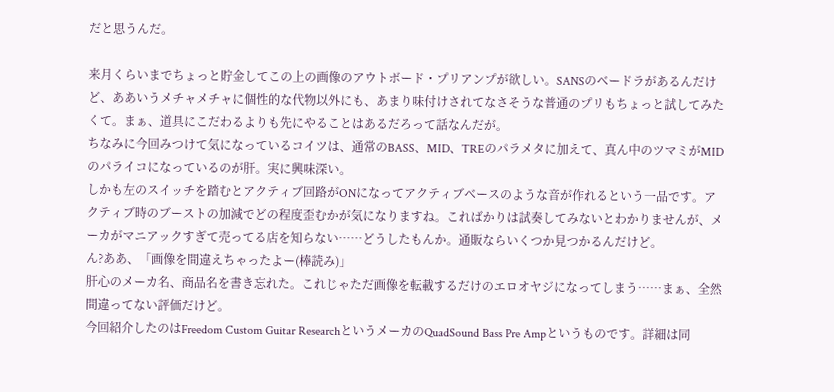だと思うんだ。

来月くらいまでちょっと貯金してこの上の画像のアウトボード・プリアンプが欲しい。SANSのベードラがあるんだけど、ああいうメチャメチャに個性的な代物以外にも、あまり味付けされてなさそうな普通のプリもちょっと試してみたくて。まぁ、道具にこだわるよりも先にやることはあるだろって話なんだが。
ちなみに今回みつけて気になっているコイツは、通常のBASS、MID、TREのパラメタに加えて、真ん中のツマミがMIDのパライコになっているのが肝。実に興味深い。
しかも左のスイッチを踏むとアクティブ回路がONになってアクティブベースのような音が作れるという一品です。アクティブ時のブーストの加減でどの程度歪むかが気になりますね。こればかりは試奏してみないとわかりませんが、メーカがマニアックすぎて売ってる店を知らない……どうしたもんか。通販ならいくつか見つかるんだけど。
ん?ああ、「画像を間違えちゃったよー(棒読み)」
肝心のメーカ名、商品名を書き忘れた。これじゃただ画像を転載するだけのエロオヤジになってしまう……まぁ、全然間違ってない評価だけど。
今回紹介したのはFreedom Custom Guitar ResearchというメーカのQuadSound Bass Pre Ampというものです。詳細は同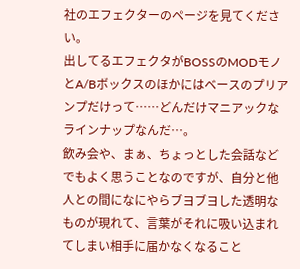社のエフェクターのページを見てください。
出してるエフェクタがBOSSのMODモノとA/Bボックスのほかにはベースのプリアンプだけって……どんだけマニアックなラインナップなんだ…。
飲み会や、まぁ、ちょっとした会話などでもよく思うことなのですが、自分と他人との間になにやらブヨブヨした透明なものが現れて、言葉がそれに吸い込まれてしまい相手に届かなくなること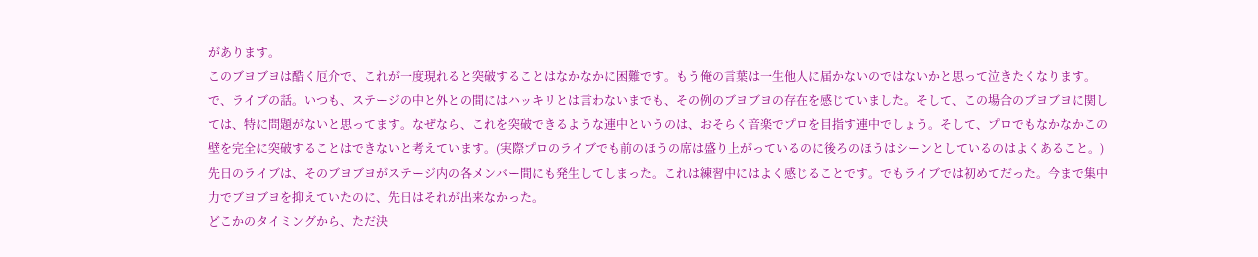があります。
このブヨブヨは酷く厄介で、これが一度現れると突破することはなかなかに困難です。もう俺の言葉は一生他人に届かないのではないかと思って泣きたくなります。
で、ライブの話。いつも、ステージの中と外との間にはハッキリとは言わないまでも、その例のブヨブヨの存在を感じていました。そして、この場合のブヨブヨに関しては、特に問題がないと思ってます。なぜなら、これを突破できるような連中というのは、おそらく音楽でプロを目指す連中でしょう。そして、プロでもなかなかこの壁を完全に突破することはできないと考えています。(実際プロのライブでも前のほうの席は盛り上がっているのに後ろのほうはシーンとしているのはよくあること。)
先日のライブは、そのブヨブヨがステージ内の各メンバー間にも発生してしまった。これは練習中にはよく感じることです。でもライブでは初めてだった。今まで集中力でブヨブヨを抑えていたのに、先日はそれが出来なかった。
どこかのタイミングから、ただ決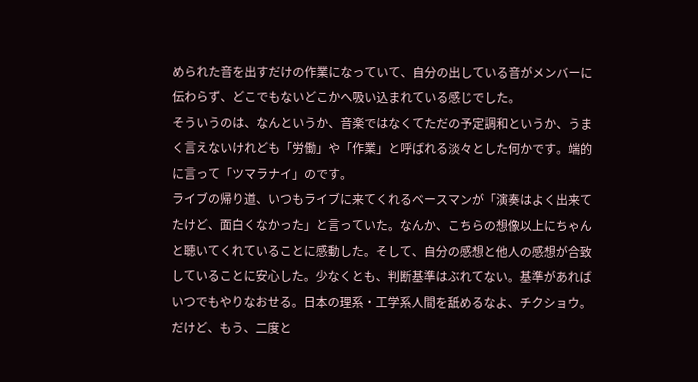められた音を出すだけの作業になっていて、自分の出している音がメンバーに伝わらず、どこでもないどこかへ吸い込まれている感じでした。
そういうのは、なんというか、音楽ではなくてただの予定調和というか、うまく言えないけれども「労働」や「作業」と呼ばれる淡々とした何かです。端的に言って「ツマラナイ」のです。
ライブの帰り道、いつもライブに来てくれるベースマンが「演奏はよく出来てたけど、面白くなかった」と言っていた。なんか、こちらの想像以上にちゃんと聴いてくれていることに感動した。そして、自分の感想と他人の感想が合致していることに安心した。少なくとも、判断基準はぶれてない。基準があればいつでもやりなおせる。日本の理系・工学系人間を舐めるなよ、チクショウ。
だけど、もう、二度と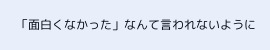「面白くなかった」なんて言われないように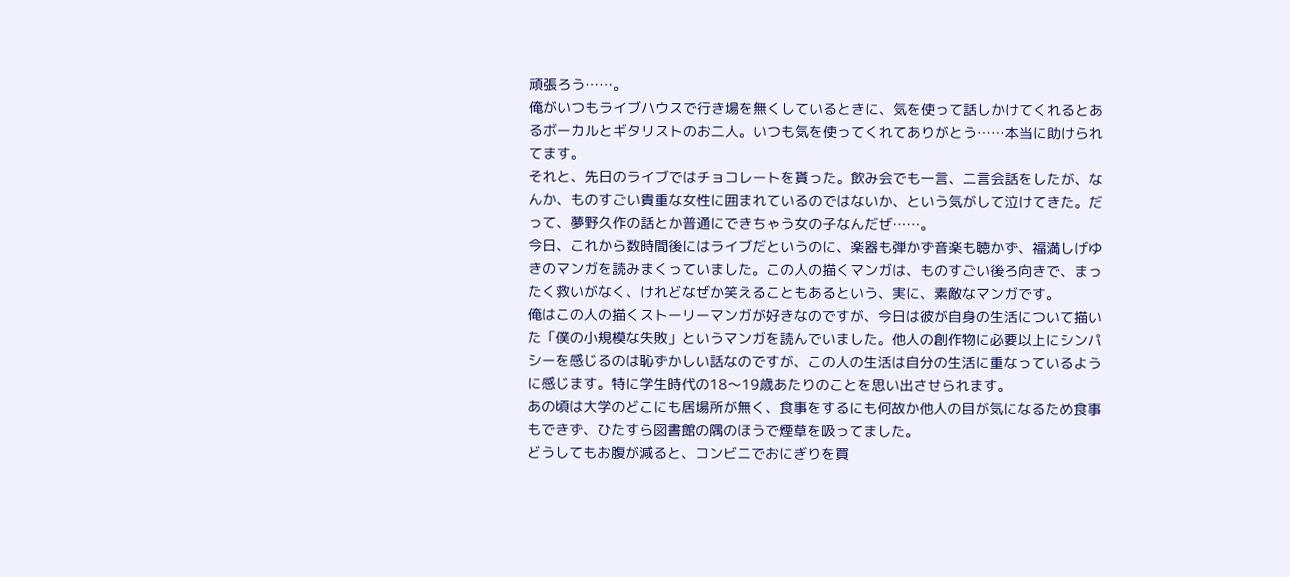頑張ろう……。
俺がいつもライブハウスで行き場を無くしているときに、気を使って話しかけてくれるとあるボーカルとギタリストのお二人。いつも気を使ってくれてありがとう……本当に助けられてます。
それと、先日のライブではチョコレートを貰った。飲み会でも一言、二言会話をしたが、なんか、ものすごい貴重な女性に囲まれているのではないか、という気がして泣けてきた。だって、夢野久作の話とか普通にできちゃう女の子なんだぜ……。
今日、これから数時間後にはライブだというのに、楽器も弾かず音楽も聴かず、福満しげゆきのマンガを読みまくっていました。この人の描くマンガは、ものすごい後ろ向きで、まったく救いがなく、けれどなぜか笑えることもあるという、実に、素敵なマンガです。
俺はこの人の描くストーリーマンガが好きなのですが、今日は彼が自身の生活について描いた「僕の小規模な失敗」というマンガを読んでいました。他人の創作物に必要以上にシンパシーを感じるのは恥ずかしい話なのですが、この人の生活は自分の生活に重なっているように感じます。特に学生時代の18〜19歳あたりのことを思い出させられます。
あの頃は大学のどこにも居場所が無く、食事をするにも何故か他人の目が気になるため食事もできず、ひたすら図書館の隅のほうで煙草を吸ってました。
どうしてもお腹が減ると、コンビニでおにぎりを買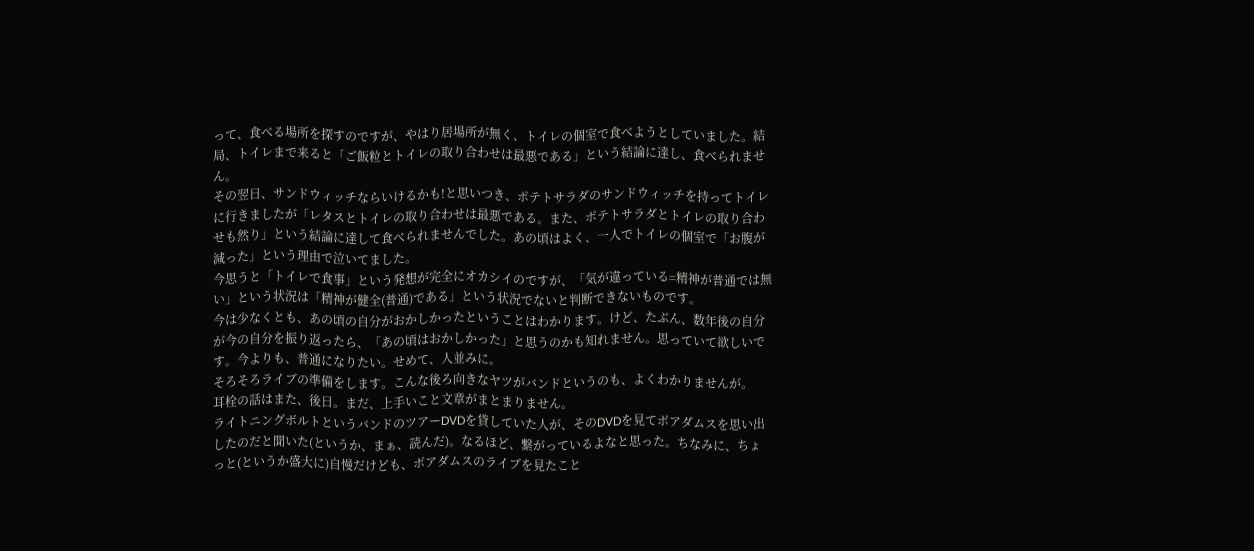って、食べる場所を探すのですが、やはり居場所が無く、トイレの個室で食べようとしていました。結局、トイレまで来ると「ご飯粒とトイレの取り合わせは最悪である」という結論に達し、食べられません。
その翌日、サンドウィッチならいけるかも!と思いつき、ポテトサラダのサンドウィッチを持ってトイレに行きましたが「レタスとトイレの取り合わせは最悪である。また、ポテトサラダとトイレの取り合わせも然り」という結論に達して食べられませんでした。あの頃はよく、一人でトイレの個室で「お腹が減った」という理由で泣いてました。
今思うと「トイレで食事」という発想が完全にオカシイのですが、「気が違っている=精神が普通では無い」という状況は「精神が健全(普通)である」という状況でないと判断できないものです。
今は少なくとも、あの頃の自分がおかしかったということはわかります。けど、たぶん、数年後の自分が今の自分を振り返ったら、「あの頃はおかしかった」と思うのかも知れません。思っていて欲しいです。今よりも、普通になりたい。せめて、人並みに。
そろそろライブの準備をします。こんな後ろ向きなヤツがバンドというのも、よくわかりませんが。
耳栓の話はまた、後日。まだ、上手いこと文章がまとまりません。
ライトニングボルトというバンドのツアーDVDを貸していた人が、そのDVDを見てボアダムスを思い出したのだと聞いた(というか、まぁ、読んだ)。なるほど、繋がっているよなと思った。ちなみに、ちょっと(というか盛大に)自慢だけども、ボアダムスのライブを見たこと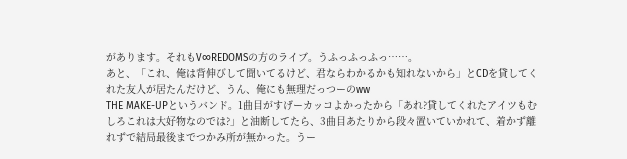があります。それもV∞REDOMSの方のライブ。うふっふっふっ……。
あと、「これ、俺は背伸びして聞いてるけど、君ならわかるかも知れないから」とCDを貸してくれた友人が居たんだけど、うん、俺にも無理だっつーのww
THE MAKE-UPというバンド。1曲目がすげーカッコよかったから「あれ?貸してくれたアイツもむしろこれは大好物なのでは?」と油断してたら、3曲目あたりから段々置いていかれて、着かず離れずで結局最後までつかみ所が無かった。うー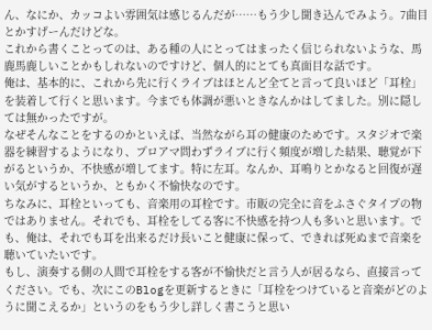ん、なにか、カッコよい雰囲気は感じるんだが……もう少し聞き込んでみよう。7曲目とかすげーんだけどな。
これから書くことってのは、ある種の人にとってはまったく信じられないような、馬鹿馬鹿しいことかもしれないのですけど、個人的にとても真面目な話です。
俺は、基本的に、これから先に行くライブはほとんど全てと言って良いほど「耳栓」を装着して行くと思います。今までも体調が悪いときなんかはしてました。別に隠しては無かったですが。
なぜそんなことをするのかといえば、当然ながら耳の健康のためです。スタジオで楽器を練習するようになり、プロアマ問わずライブに行く頻度が増した結果、聴覚が下がるというか、不快感が増してます。特に左耳。なんか、耳鳴りとかなると回復が遅い気がするというか、ともかく不愉快なのです。
ちなみに、耳栓といっても、音楽用の耳栓です。市販の完全に音をふさぐタイプの物ではありません。それでも、耳栓をしてる客に不快感を持つ人も多いと思います。でも、俺は、それでも耳を出来るだけ長いこと健康に保って、できれば死ぬまで音楽を聴いていたいです。
もし、演奏する側の人間で耳栓をする客が不愉快だと言う人が居るなら、直接言ってください。でも、次にこのBlogを更新するときに「耳栓をつけていると音楽がどのように聞こえるか」というのをもう少し詳しく書こうと思い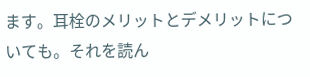ます。耳栓のメリットとデメリットについても。それを読ん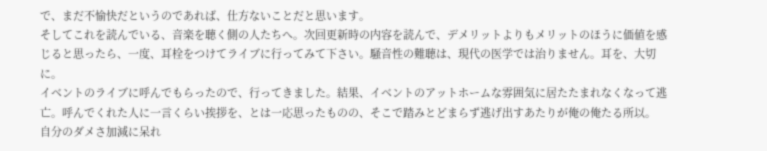で、まだ不愉快だというのであれば、仕方ないことだと思います。
そしてこれを読んでいる、音楽を聴く側の人たちへ。次回更新時の内容を読んで、デメリットよりもメリットのほうに価値を感じると思ったら、一度、耳栓をつけてライブに行ってみて下さい。騒音性の難聴は、現代の医学では治りません。耳を、大切に。
イベントのライブに呼んでもらったので、行ってきました。結果、イベントのアットホームな雰囲気に居たたまれなくなって逃亡。呼んでくれた人に一言くらい挨拶を、とは一応思ったものの、そこで踏みとどまらず逃げ出すあたりが俺の俺たる所以。
自分のダメさ加減に呆れ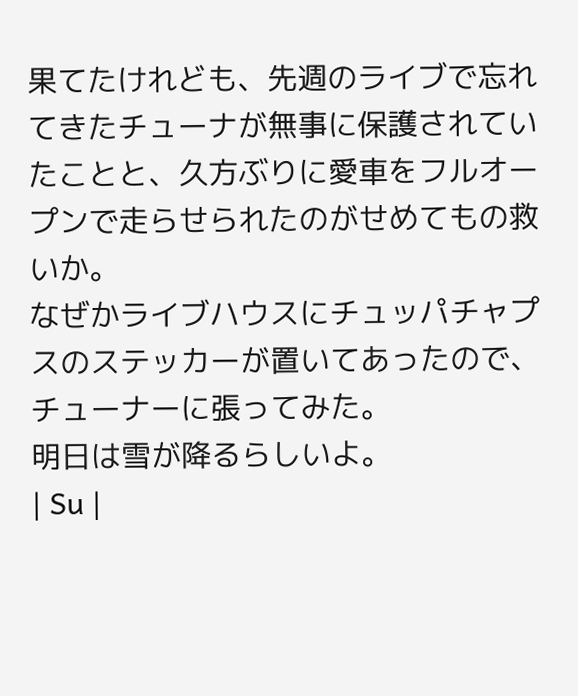果てたけれども、先週のライブで忘れてきたチューナが無事に保護されていたことと、久方ぶりに愛車をフルオープンで走らせられたのがせめてもの救いか。
なぜかライブハウスにチュッパチャプスのステッカーが置いてあったので、チューナーに張ってみた。
明日は雪が降るらしいよ。
| Su |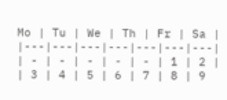Mo | Tu | We | Th | Fr | Sa |
|---|---|---|---|---|---|---|
| - | - | - | - | - | 1 | 2 |
| 3 | 4 | 5 | 6 | 7 | 8 | 9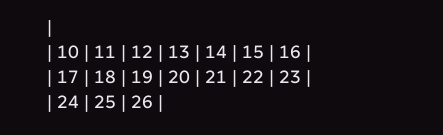|
| 10 | 11 | 12 | 13 | 14 | 15 | 16 |
| 17 | 18 | 19 | 20 | 21 | 22 | 23 |
| 24 | 25 | 26 |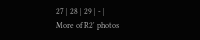27 | 28 | 29 | - |
More of R2' photos